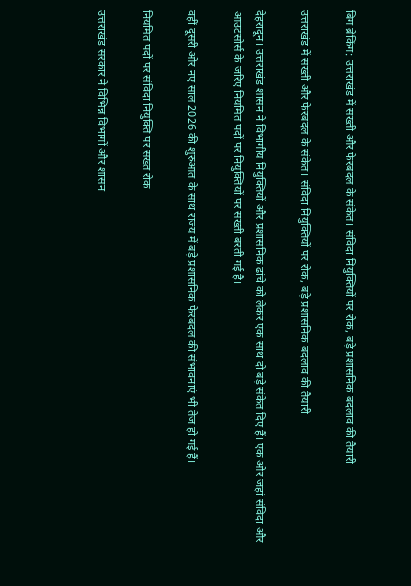बिग ब्रेकिंग: उत्तराखंड में सख्ती और फेरबदल के संकेत। संविदा नियुक्तियों पर रोक, बड़े प्रशासनिक बदलाव की तैयारी

उत्तराखंड में सख्ती और फेरबदल के संकेत। संविदा नियुक्तियों पर रोक, बड़े प्रशासनिक बदलाव की तैयारी

देहरादून। उत्तराखंड शासन ने विभागीय नियुक्तियों और प्रशासनिक ढांचे को लेकर एक साथ दो बड़े संकेत दिए हैं। एक ओर जहां संविदा और आउटसोर्स के जरिए नियमित पदों पर नियुक्तियों पर सख्ती बरती गई है।

वहीं दूसरी ओर नए साल 2026 की शुरुआत के साथ राज्य में बड़े प्रशासनिक फेरबदल की संभावनाएं भी तेज हो गई हैं।

नियमित पदों पर संविदा नियुक्ति पर सख्त रोक

उत्तराखंड सरकार ने विभिन्न विभागों और शासन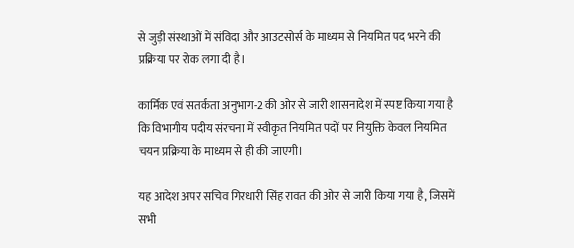से जुड़ी संस्थाओं में संविदा और आउटसोर्स के माध्यम से नियमित पद भरने की प्रक्रिया पर रोक लगा दी है।

कार्मिक एवं सतर्कता अनुभाग-2 की ओर से जारी शासनादेश में स्पष्ट किया गया है कि विभागीय पदीय संरचना में स्वीकृत नियमित पदों पर नियुक्ति केवल नियमित चयन प्रक्रिया के माध्यम से ही की जाएगी।

यह आदेश अपर सचिव गिरधारी सिंह रावत की ओर से जारी किया गया है, जिसमें सभी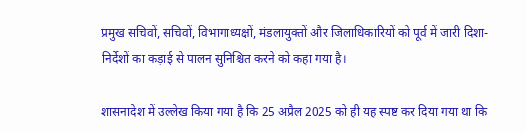प्रमुख सचिवों, सचिवों, विभागाध्यक्षों, मंडलायुक्तों और जिलाधिकारियों को पूर्व में जारी दिशा-निर्देशों का कड़ाई से पालन सुनिश्चित करने को कहा गया है।

शासनादेश में उल्लेख किया गया है कि 25 अप्रैल 2025 को ही यह स्पष्ट कर दिया गया था कि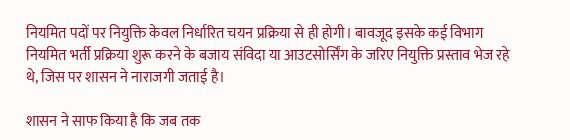नियमित पदों पर नियुक्ति केवल निर्धारित चयन प्रक्रिया से ही होगी। बावजूद इसके कई विभाग नियमित भर्ती प्रक्रिया शुरू करने के बजाय संविदा या आउटसोर्सिंग के जरिए नियुक्ति प्रस्ताव भेज रहे थे, जिस पर शासन ने नाराजगी जताई है।

शासन ने साफ किया है कि जब तक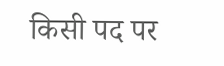किसी पद पर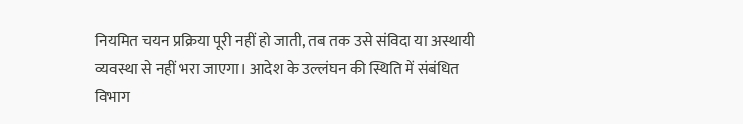नियमित चयन प्रक्रिया पूरी नहीं हो जाती, तब तक उसे संविदा या अस्थायी व्यवस्था से नहीं भरा जाएगा। आदेश के उल्लंघन की स्थिति में संबंधित विभाग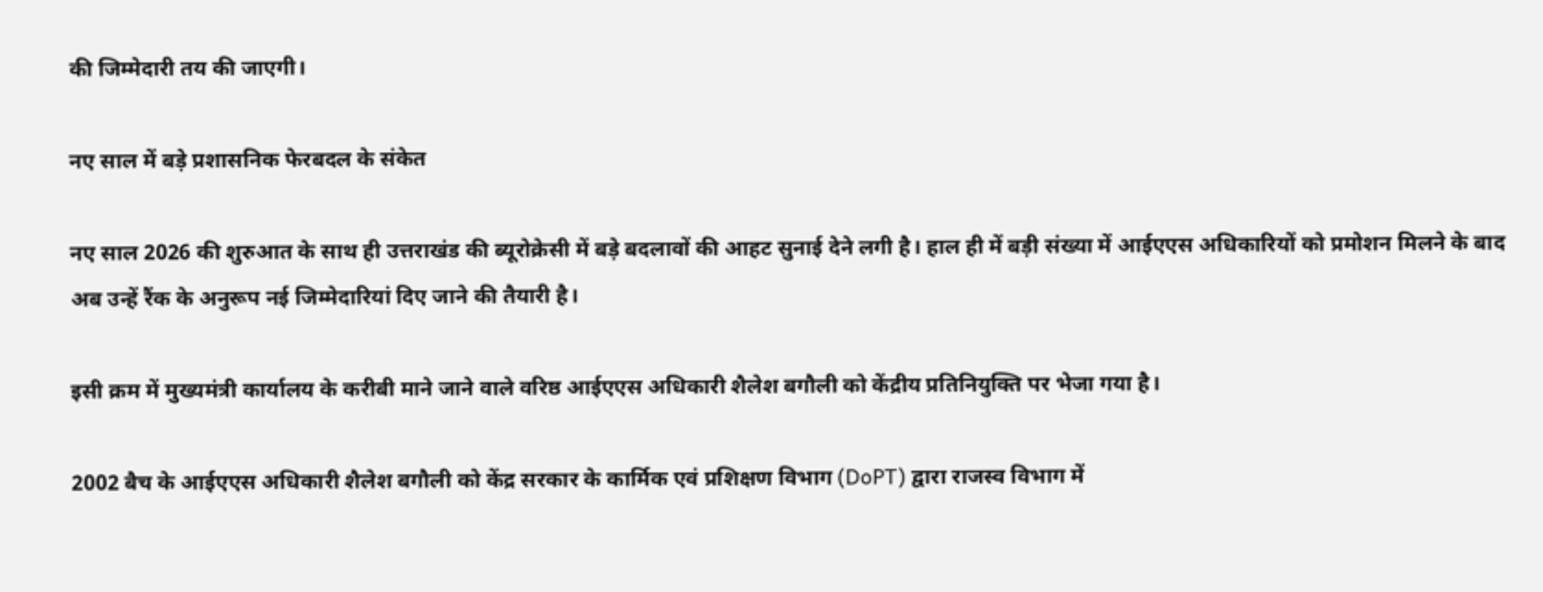की जिम्मेदारी तय की जाएगी।

नए साल में बड़े प्रशासनिक फेरबदल के संकेत

नए साल 2026 की शुरुआत के साथ ही उत्तराखंड की ब्यूरोक्रेसी में बड़े बदलावों की आहट सुनाई देने लगी है। हाल ही में बड़ी संख्या में आईएएस अधिकारियों को प्रमोशन मिलने के बाद अब उन्हें रैंक के अनुरूप नई जिम्मेदारियां दिए जाने की तैयारी है।

इसी क्रम में मुख्यमंत्री कार्यालय के करीबी माने जाने वाले वरिष्ठ आईएएस अधिकारी शैलेश बगौली को केंद्रीय प्रतिनियुक्ति पर भेजा गया है।

2002 बैच के आईएएस अधिकारी शैलेश बगौली को केंद्र सरकार के कार्मिक एवं प्रशिक्षण विभाग (DoPT) द्वारा राजस्व विभाग में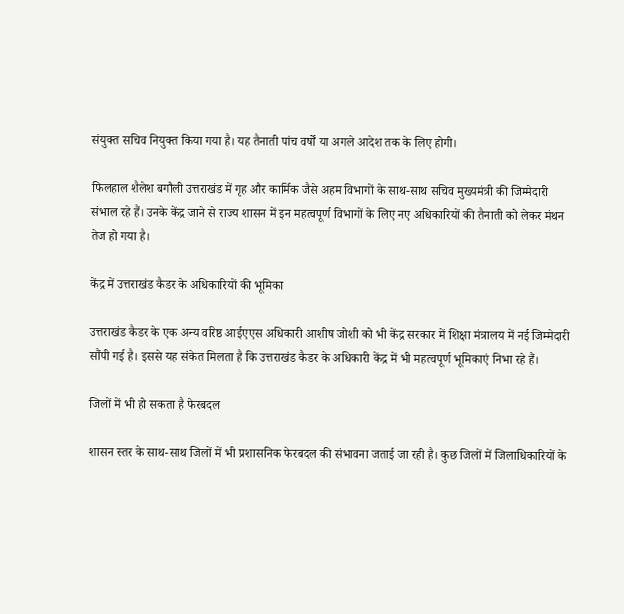संयुक्त सचिव नियुक्त किया गया है। यह तैनाती पांच वर्षों या अगले आदेश तक के लिए होगी।

फिलहाल शैलेश बगौली उत्तराखंड में गृह और कार्मिक जैसे अहम विभागों के साथ-साथ सचिव मुख्यमंत्री की जिम्मेदारी संभाल रहे हैं। उनके केंद्र जाने से राज्य शासन में इन महत्वपूर्ण विभागों के लिए नए अधिकारियों की तैनाती को लेकर मंथन तेज हो गया है।

केंद्र में उत्तराखंड कैडर के अधिकारियों की भूमिका

उत्तराखंड कैडर के एक अन्य वरिष्ठ आईएएस अधिकारी आशीष जोशी को भी केंद्र सरकार में शिक्षा मंत्रालय में नई जिम्मेदारी सौंपी गई है। इससे यह संकेत मिलता है कि उत्तराखंड कैडर के अधिकारी केंद्र में भी महत्वपूर्ण भूमिकाएं निभा रहे हैं।

जिलों में भी हो सकता है फेरबदल

शासन स्तर के साथ-साथ जिलों में भी प्रशासनिक फेरबदल की संभावना जताई जा रही है। कुछ जिलों में जिलाधिकारियों के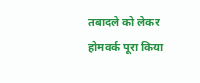तबादले को लेकर होमवर्क पूरा किया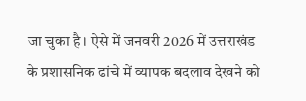जा चुका है। ऐसे में जनवरी 2026 में उत्तराखंड के प्रशासनिक ढांचे में व्यापक बदलाव देखने को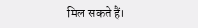मिल सकते हैं।